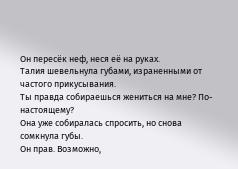Он пересёк неф, неся её на руках.
Талия шевельнула губами, израненными от частого прикусывания.
Ты правда собираешься жениться на мне? По-настоящему?
Она уже собиралась спросить, но снова сомкнула губы.
Он прав. Возможно,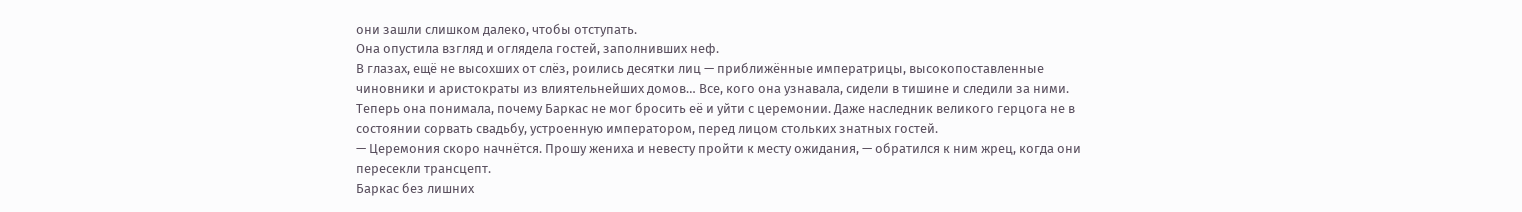они зашли слишком далеко, чтобы отступать.
Она опустила взгляд и оглядела гостей, заполнивших неф.
В глазах, ещё не высохших от слёз, роились десятки лиц — приближённые императрицы, высокопоставленные чиновники и аристократы из влиятельнейших домов… Все, кого она узнавала, сидели в тишине и следили за ними.
Теперь она понимала, почему Баркас не мог бросить её и уйти с церемонии. Даже наследник великого герцога не в состоянии сорвать свадьбу, устроенную императором, перед лицом стольких знатных гостей.
— Церемония скоро начнётся. Прошу жениха и невесту пройти к месту ожидания, — обратился к ним жрец, когда они пересекли трансцепт.
Баркас без лишних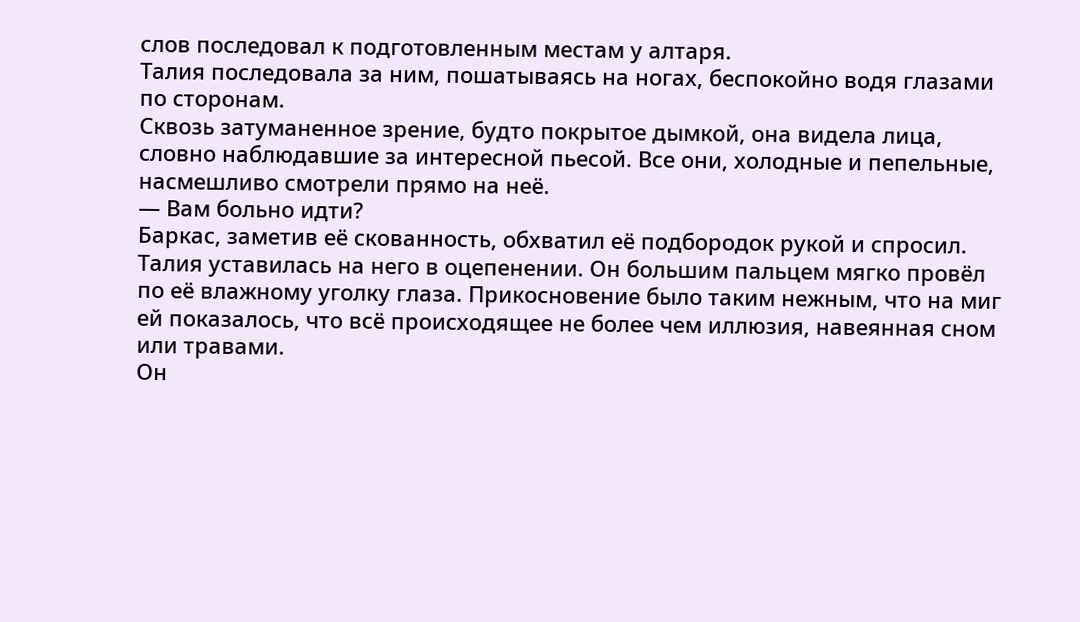слов последовал к подготовленным местам у алтаря.
Талия последовала за ним, пошатываясь на ногах, беспокойно водя глазами по сторонам.
Сквозь затуманенное зрение, будто покрытое дымкой, она видела лица, словно наблюдавшие за интересной пьесой. Все они, холодные и пепельные, насмешливо смотрели прямо на неё.
— Вам больно идти?
Баркас, заметив её скованность, обхватил её подбородок рукой и спросил.
Талия уставилась на него в оцепенении. Он большим пальцем мягко провёл по её влажному уголку глаза. Прикосновение было таким нежным, что на миг ей показалось, что всё происходящее не более чем иллюзия, навеянная сном или травами.
Он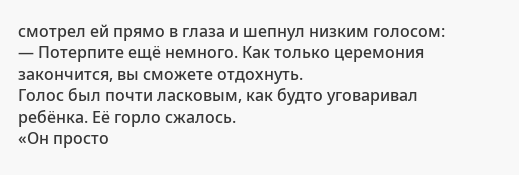смотрел ей прямо в глаза и шепнул низким голосом:
— Потерпите ещё немного. Как только церемония закончится, вы сможете отдохнуть.
Голос был почти ласковым, как будто уговаривал ребёнка. Её горло сжалось.
«Он просто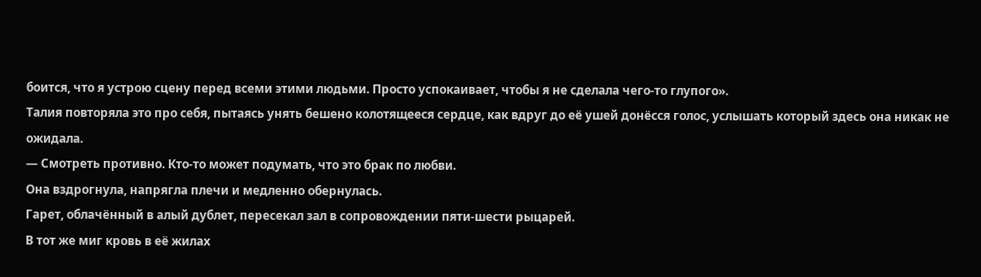боится, что я устрою сцену перед всеми этими людьми. Просто успокаивает, чтобы я не сделала чего-то глупого».
Талия повторяла это про себя, пытаясь унять бешено колотящееся сердце, как вдруг до её ушей донёсся голос, услышать который здесь она никак не ожидала.
— Смотреть противно. Кто-то может подумать, что это брак по любви.
Она вздрогнула, напрягла плечи и медленно обернулась.
Гарет, облачённый в алый дублет, пересекал зал в сопровождении пяти-шести рыцарей.
В тот же миг кровь в её жилах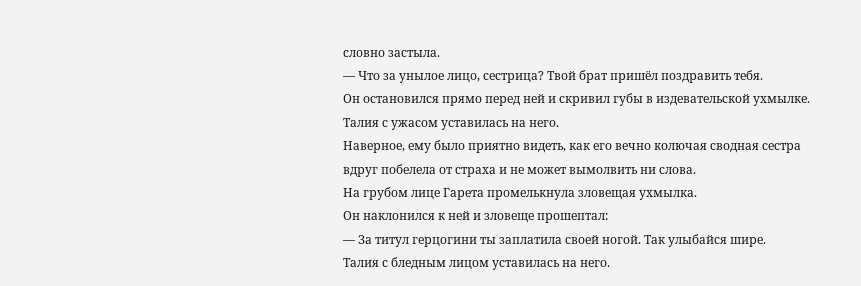словно застыла.
— Что за унылое лицо, сестрица? Твой брат пришёл поздравить тебя.
Он остановился прямо перед ней и скривил губы в издевательской ухмылке.
Талия с ужасом уставилась на него.
Наверное, ему было приятно видеть, как его вечно колючая сводная сестра вдруг побелела от страха и не может вымолвить ни слова.
На грубом лице Гарета промелькнула зловещая ухмылка.
Он наклонился к ней и зловеще прошептал:
— За титул герцогини ты заплатила своей ногой. Так улыбайся шире.
Талия с бледным лицом уставилась на него.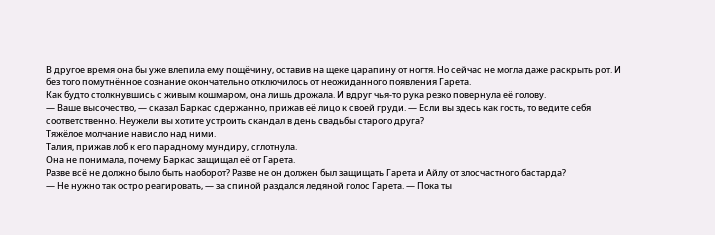В другое время она бы уже влепила ему пощёчину, оставив на щеке царапину от ногтя. Но сейчас не могла даже раскрыть рот. И без того помутнённое сознание окончательно отключилось от неожиданного появления Гарета.
Как будто столкнувшись с живым кошмаром, она лишь дрожала. И вдруг чья-то рука резко повернула её голову.
— Ваше высочество, — сказал Баркас сдержанно, прижав её лицо к своей груди. — Если вы здесь как гость, то ведите себя соответственно. Неужели вы хотите устроить скандал в день свадьбы старого друга?
Тяжёлое молчание нависло над ними.
Талия, прижав лоб к его парадному мундиру, сглотнула.
Она не понимала, почему Баркас защищал её от Гарета.
Разве всё не должно было быть наоборот? Разве не он должен был защищать Гарета и Айлу от злосчастного бастарда?
— Не нужно так остро реагировать, — за спиной раздался ледяной голос Гарета. — Пока ты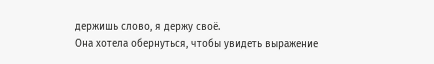держишь слово, я держу своё.
Она хотела обернуться, чтобы увидеть выражение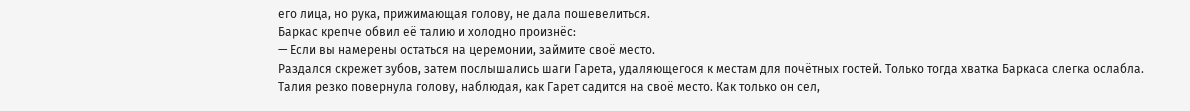его лица, но рука, прижимающая голову, не дала пошевелиться.
Баркас крепче обвил её талию и холодно произнёс:
— Если вы намерены остаться на церемонии, займите своё место.
Раздался скрежет зубов, затем послышались шаги Гарета, удаляющегося к местам для почётных гостей. Только тогда хватка Баркаса слегка ослабла.
Талия резко повернула голову, наблюдая, как Гарет садится на своё место. Как только он сел,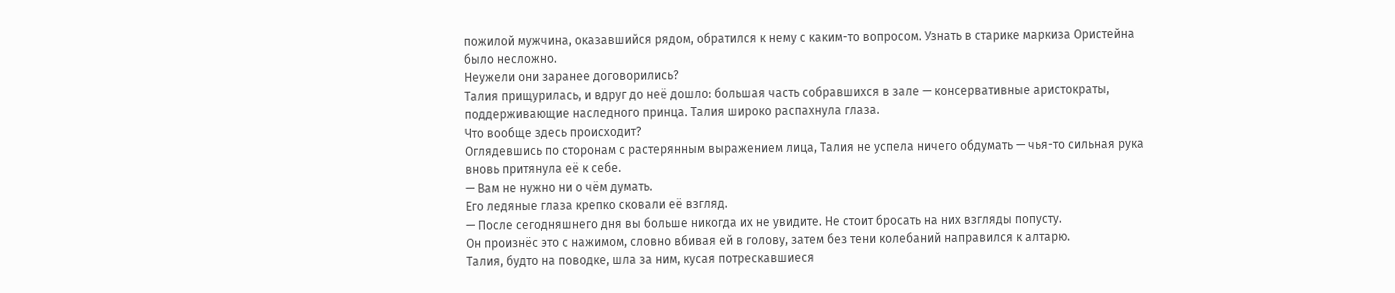пожилой мужчина, оказавшийся рядом, обратился к нему с каким-то вопросом. Узнать в старике маркиза Ористейна было несложно.
Неужели они заранее договорились?
Талия прищурилась, и вдруг до неё дошло: большая часть собравшихся в зале — консервативные аристократы, поддерживающие наследного принца. Талия широко распахнула глаза.
Что вообще здесь происходит?
Оглядевшись по сторонам с растерянным выражением лица, Талия не успела ничего обдумать — чья-то сильная рука вновь притянула её к себе.
— Вам не нужно ни о чём думать.
Его ледяные глаза крепко сковали её взгляд.
— После сегодняшнего дня вы больше никогда их не увидите. Не стоит бросать на них взгляды попусту.
Он произнёс это с нажимом, словно вбивая ей в голову, затем без тени колебаний направился к алтарю.
Талия, будто на поводке, шла за ним, кусая потрескавшиеся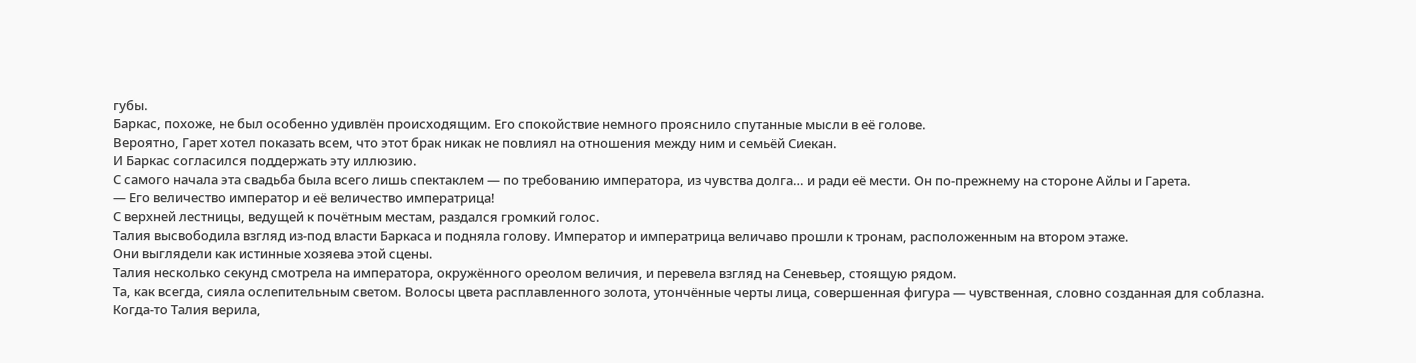губы.
Баркас, похоже, не был особенно удивлён происходящим. Его спокойствие немного прояснило спутанные мысли в её голове.
Вероятно, Гарет хотел показать всем, что этот брак никак не повлиял на отношения между ним и семьёй Сиекан.
И Баркас согласился поддержать эту иллюзию.
С самого начала эта свадьба была всего лишь спектаклем — по требованию императора, из чувства долга… и ради её мести. Он по-прежнему на стороне Айлы и Гарета.
— Его величество император и её величество императрица!
С верхней лестницы, ведущей к почётным местам, раздался громкий голос.
Талия высвободила взгляд из-под власти Баркаса и подняла голову. Император и императрица величаво прошли к тронам, расположенным на втором этаже.
Они выглядели как истинные хозяева этой сцены.
Талия несколько секунд смотрела на императора, окружённого ореолом величия, и перевела взгляд на Сеневьер, стоящую рядом.
Та, как всегда, сияла ослепительным светом. Волосы цвета расплавленного золота, утончённые черты лица, совершенная фигура — чувственная, словно созданная для соблазна.
Когда-то Талия верила,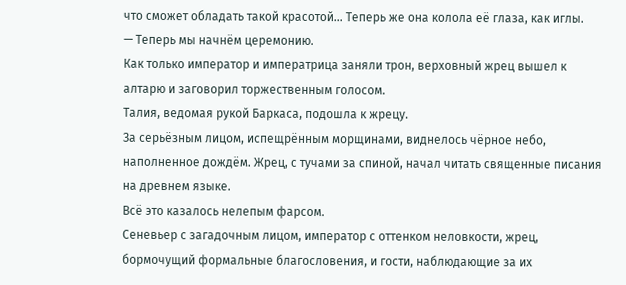что сможет обладать такой красотой… Теперь же она колола её глаза, как иглы.
— Теперь мы начнём церемонию.
Как только император и императрица заняли трон, верховный жрец вышел к алтарю и заговорил торжественным голосом.
Талия, ведомая рукой Баркаса, подошла к жрецу.
За серьёзным лицом, испещрённым морщинами, виднелось чёрное небо, наполненное дождём. Жрец, с тучами за спиной, начал читать священные писания на древнем языке.
Всё это казалось нелепым фарсом.
Сеневьер с загадочным лицом, император с оттенком неловкости, жрец, бормочущий формальные благословения, и гости, наблюдающие за их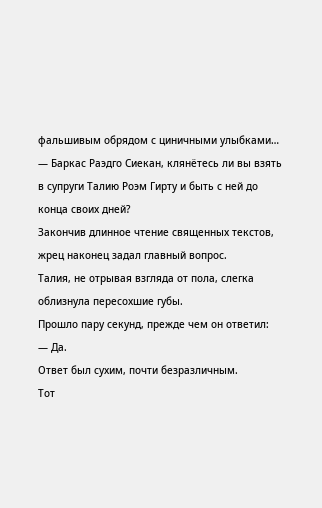фальшивым обрядом с циничными улыбками…
— Баркас Раэдго Сиекан, клянётесь ли вы взять в супруги Талию Роэм Гирту и быть с ней до конца своих дней?
Закончив длинное чтение священных текстов, жрец наконец задал главный вопрос.
Талия, не отрывая взгляда от пола, слегка облизнула пересохшие губы.
Прошло пару секунд, прежде чем он ответил:
— Да.
Ответ был сухим, почти безразличным.
Тот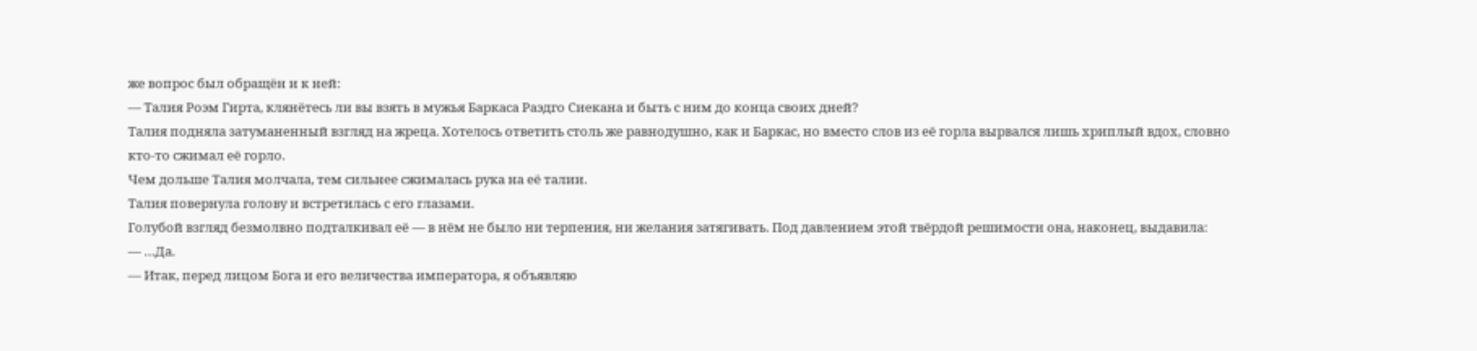же вопрос был обращён и к ней:
— Талия Роэм Гирта, клянётесь ли вы взять в мужья Баркаса Раэдго Сиекана и быть с ним до конца своих дней?
Талия подняла затуманенный взгляд на жреца. Хотелось ответить столь же равнодушно, как и Баркас, но вместо слов из её горла вырвался лишь хриплый вдох, словно кто-то сжимал её горло.
Чем дольше Талия молчала, тем сильнее сжималась рука на её талии.
Талия повернула голову и встретилась с его глазами.
Голубой взгляд безмолвно подталкивал её — в нём не было ни терпения, ни желания затягивать. Под давлением этой твёрдой решимости она, наконец, выдавила:
— …Да.
— Итак, перед лицом Бога и его величества императора, я объявляю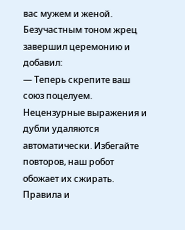вас мужем и женой.
Безучастным тоном жрец завершил церемонию и добавил:
— Теперь скрепите ваш союз поцелуем.
Нецензурные выражения и дубли удаляются автоматически. Избегайте повторов, наш робот обожает их сжирать. Правила и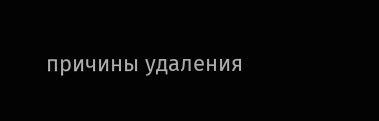причины удаления